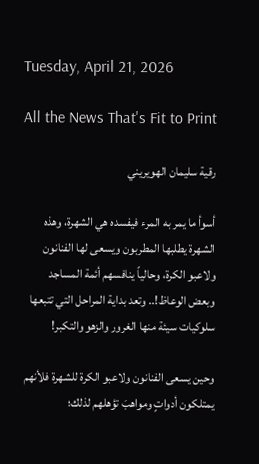Tuesday, April 21, 2026

All the News That's Fit to Print

رقية سليمان الهويريني

أسوأ ما يمر به المرء فيفسده هي الشهرة، وهذه الشهرة يطلبها المطربون ويسعى لها الفنانون ولاعبو الكرة، وحالياً ينافسهم أئمة المساجد وبعض الوعاظ!.. وتعد بداية المراحل التي تتبعها سلوكيات سيئة منها الغرور والزهو والتكبر!

وحين يسعى الفنانون ولاعبو الكرة للشهرة فلأنهم يمتلكون أدواتٍ ومواهبَ تؤهلهم لذلك؛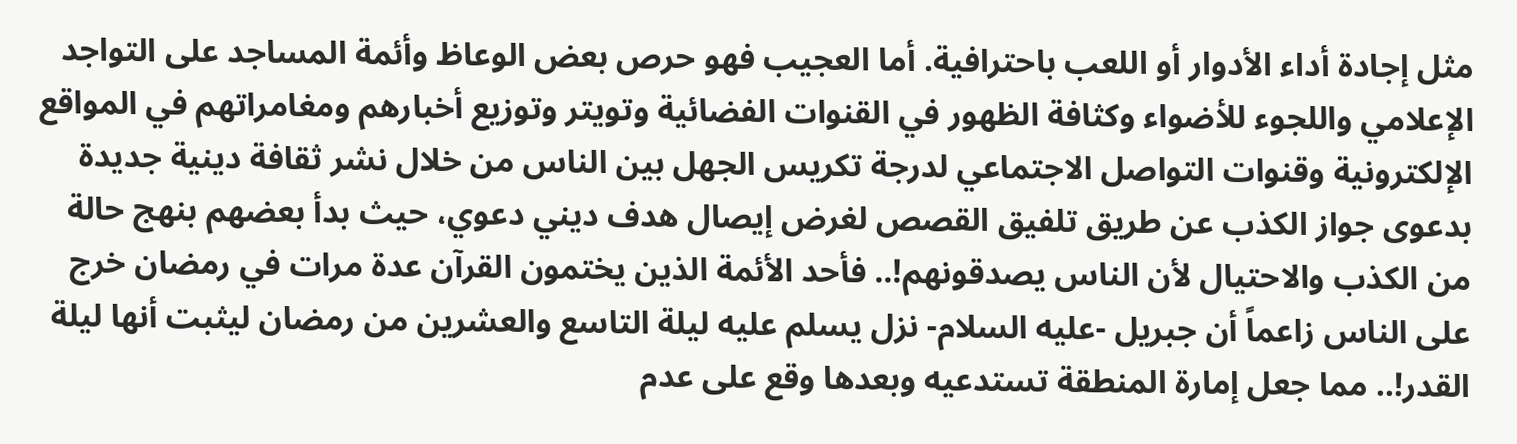مثل إجادة أداء الأدوار أو اللعب باحترافية. أما العجيب فهو حرص بعض الوعاظ وأئمة المساجد على التواجد الإعلامي واللجوء للأضواء وكثافة الظهور في القنوات الفضائية وتويتر وتوزيع أخبارهم ومغامراتهم في المواقع الإلكترونية وقنوات التواصل الاجتماعي لدرجة تكريس الجهل بين الناس من خلال نشر ثقافة دينية جديدة بدعوى جواز الكذب عن طريق تلفيق القصص لغرض إيصال هدف ديني دعوي، حيث بدأ بعضهم بنهج حالة من الكذب والاحتيال لأن الناس يصدقونهم!.. فأحد الأئمة الذين يختمون القرآن عدة مرات في رمضان خرج على الناس زاعماً أن جبريل -عليه السلام- نزل يسلم عليه ليلة التاسع والعشرين من رمضان ليثبت أنها ليلة القدر!.. مما جعل إمارة المنطقة تستدعيه وبعدها وقع على عدم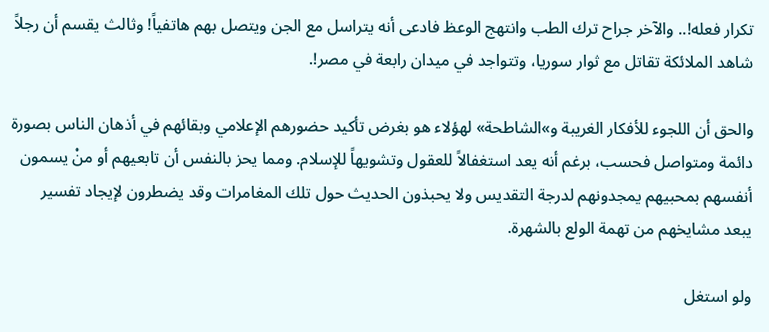تكرار فعله!.. والآخر جراح ترك الطب وانتهج الوعظ فادعى أنه يتراسل مع الجن ويتصل بهم هاتفياً! وثالث يقسم أن رجلاً شاهد الملائكة تقاتل مع ثوار سوريا، وتتواجد في ميدان رابعة في مصر!.

والحق أن اللجوء للأفكار الغريبة و»الشاطحة» لهؤلاء هو بغرض تأكيد حضورهم الإعلامي وبقائهم في أذهان الناس بصورة دائمة ومتواصل فحسب، برغم أنه يعد استغفالاً للعقول وتشويهاً للإسلام. ومما يحز بالنفس أن تابعيهم أو منْ يسمون أنفسهم بمحبيهم يمجدونهم لدرجة التقديس ولا يحبذون الحديث حول تلك المغامرات وقد يضطرون لإيجاد تفسير يبعد مشايخهم من تهمة الولع بالشهرة.

ولو استغل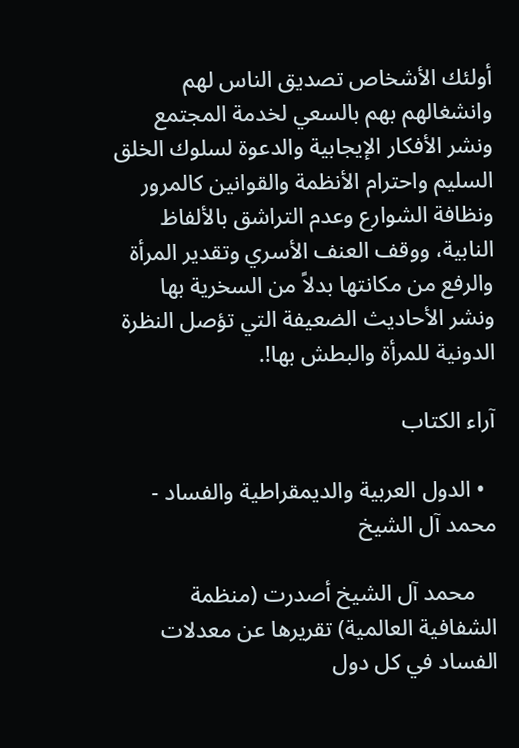أولئك الأشخاص تصديق الناس لهم وانشغالهم بهم بالسعي لخدمة المجتمع ونشر الأفكار الإيجابية والدعوة لسلوك الخلق السليم واحترام الأنظمة والقوانين كالمرور ونظافة الشوارع وعدم التراشق بالألفاظ النابية، ووقف العنف الأسري وتقدير المرأة والرفع من مكانتها بدلاً من السخرية بها ونشر الأحاديث الضعيفة التي تؤصل النظرة الدونية للمرأة والبطش بها!.

آراء الكتاب

  • الدول العربية والديمقراطية والفساد - محمد آل الشيخ

    محمد آل الشيخ أصدرت (منظمة الشفافية العالمية) تقريرها عن معدلات الفساد في كل دول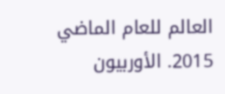العالم للعام الماضي 2015. الأوربيون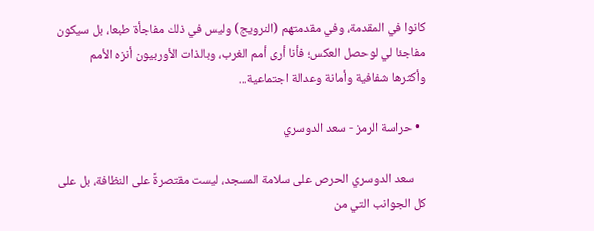كانوا في المقدمة، وفي مقدمتهم (النرويج) وليس في ذلك مفاجأة طبعا، بل سيكون مفاجئا لي لوحصل العكس؛ فأنا أرى أمم الغرب، وبالذات الأوربيون أنزه الأمم وأكثرها شفافية وأمانة وعدالة اجتماعية...

  • حراسة الرمز - سعد الدوسري

    سعد الدوسري الحرص على سلامة المسجد، ليست مقتصرةً على النظافة، بل على كل الجوانب التي من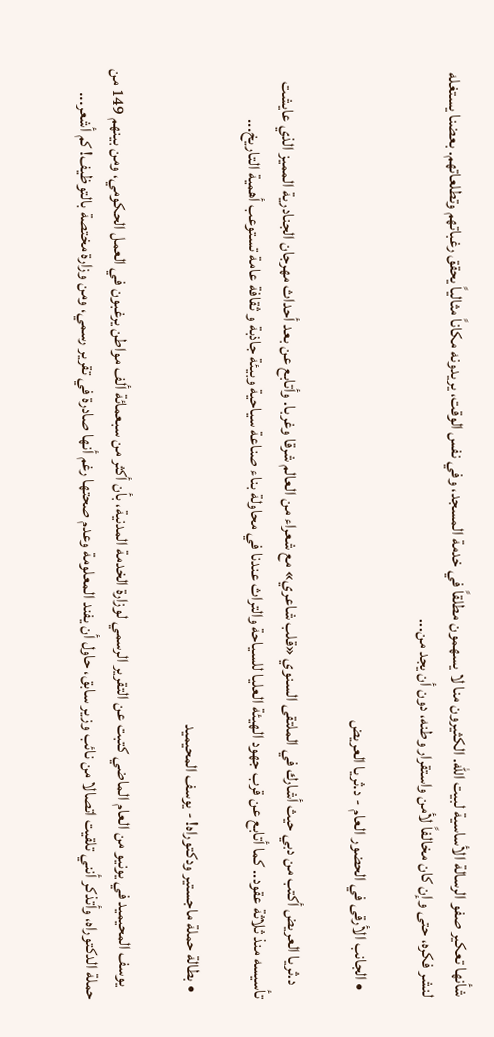شأنها تعكير صفو الرسالة الأساسية لبيت الله. الكثيرون منا لا يسهمون مطلقاً في خدمة المسجد، وفي نفس الوقت، يريدونه مكاناً مثالياً يحقق رغباتهم وتطلعاتهم. بعضنا يستغله لنشر فكره، حتى وإن كان مخالفاً لأمن واستقرار وطنه، دون أن يجد من...

  • الجانب الأرقى في الحضور العام - د.ثريا العريض

    د.ثريا العريض أكتب من دبي حيث أشارك في الملتقى السنوي «قلب شاعري» مع شعراء من العالم شرقا وغربا. وأتابع عن بعد أحداث مهرجان الجنادرية المميز الذي عايشت تأسيسه منذ ثلاثة عقود.. كما أتابع عن قرب جهود الهيئة العليا للسياحة والتراث عندنا في محاولة بناء صناعة سياحية وبيئة جاذبة و ثقافة عامة تستوعب أهمية التاريخ...

  • بطالة حملة ماجستير ودكتوراه! - يوسف المحيميد

    يوسف المحيميد في يونيو من العام الماضي كتبت عن التقرير الرسمي لوزارة الخدمة المدنية، بأن أكثر من سبعمائة ألف مواطن يرغبون في العمل الحكومي، ومن بينهم 149 من حملة الدكتوراه، وأتذكر أنني تلقيت اتصالا من نائب وزير سابق، حاول أن يفند المعلومة وعدم صحتها رغم أنها صادرة في تقرير رسمي، ومن وزارة مختصة بالتوظيف! كم أشعر...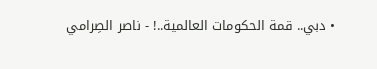• دبي.. قمة الحكومات العالمية..! - ناصر الصِرامي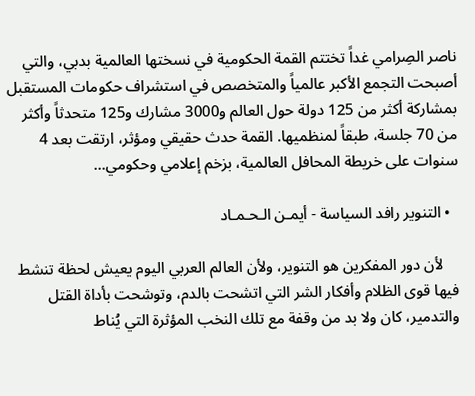ناصر الصِرامي غداً تختتم القمة الحكومية في نسختها العالمية بدبي، والتي أصبحت التجمع الأكبر عالمياً والمتخصص في استشراف حكومات المستقبل بمشاركة أكثر من 125 دولة حول العالم و3000 مشارك و125 متحدثاً وأكثر من 70 جلسة، طبقاً لمنظميها. القمة حدث حقيقي ومؤثر، ارتقت بعد 4 سنوات على خريطة المحافل العالمية، بزخم إعلامي وحكومي...

  • التنوير رافد السياسة - أيمـن الـحـمـاد

    لأن دور المفكرين هو التنوير، ولأن العالم العربي اليوم يعيش لحظة تنشط فيها قوى الظلام وأفكار الشر التي اتشحت بالدم، وتوشحت بأداة القتل والتدمير، كان ولا بد من وقفة مع تلك النخب المؤثرة التي يُناط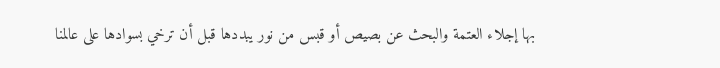بها إجلاء العتمة والبحث عن بصيص أو قبس من نور يبددها قبل أن ترخي بسوادها على عالمنا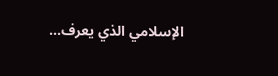الإسلامي الذي يعرف...